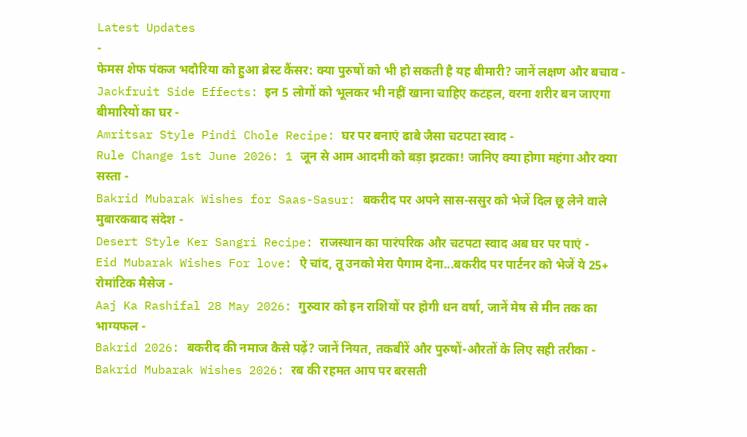Latest Updates
-
फेमस शेफ पंकज भदौरिया को हुआ ब्रेस्ट कैंसर: क्या पुरुषों को भी हो सकती है यह बीमारी? जानें लक्षण और बचाव -
Jackfruit Side Effects: इन 5 लोगों को भूलकर भी नहीं खाना चाहिए कटहल, वरना शरीर बन जाएगा बीमारियों का घर -
Amritsar Style Pindi Chole Recipe: घर पर बनाएं ढाबे जैसा चटपटा स्वाद -
Rule Change 1st June 2026: 1 जून से आम आदमी को बड़ा झटका! जानिए क्या होगा महंगा और क्या सस्ता -
Bakrid Mubarak Wishes for Saas-Sasur: बकरीद पर अपने सास-ससुर को भेजें दिल छू लेने वाले मुबारकबाद संदेश -
Desert Style Ker Sangri Recipe: राजस्थान का पारंपरिक और चटपटा स्वाद अब घर पर पाएं -
Eid Mubarak Wishes For love: ऐ चांद, तू उनको मेरा पैगाम देना...बकरीद पर पार्टनर को भेजें ये 25+ रोमांटिक मैसेज -
Aaj Ka Rashifal 28 May 2026: गुरुवार को इन राशियों पर होगी धन वर्षा, जानें मेष से मीन तक का भाग्यफल -
Bakrid 2026: बकरीद की नमाज कैसे पढ़ें? जानें नियत, तकबीरें और पुरुषों-औरतों के लिए सही तरीका -
Bakrid Mubarak Wishes 2026: रब की रहमत आप पर बरसती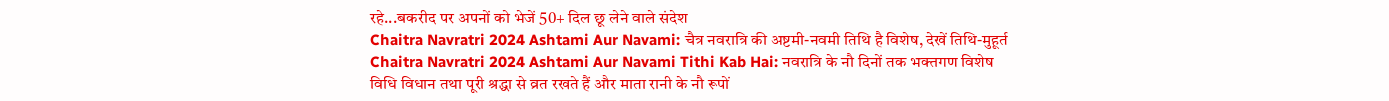रहे...बकरीद पर अपनों को भेजें 50+ दिल छू लेने वाले संदेश
Chaitra Navratri 2024 Ashtami Aur Navami: चैत्र नवरात्रि की अष्टमी-नवमी तिथि है विशेष, देखें तिथि-मुहूर्त
Chaitra Navratri 2024 Ashtami Aur Navami Tithi Kab Hai: नवरात्रि के नौ दिनों तक भक्तगण विशेष विधि विधान तथा पूरी श्रद्धा से व्रत रखते हैं और माता रानी के नौ रूपों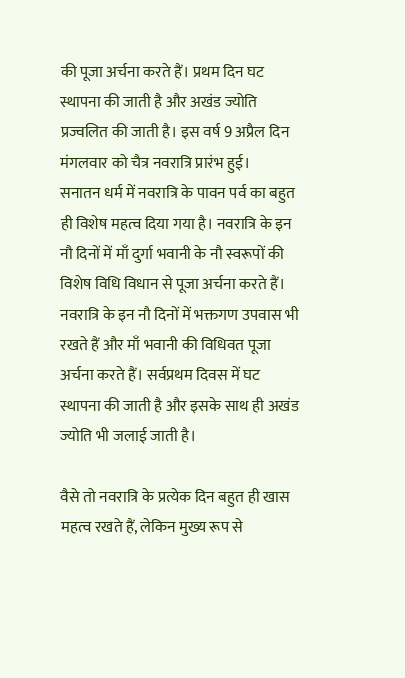की पूजा अर्चना करते हैं। प्रथम दिन घट स्थापना की जाती है और अखंड ज्योति प्रज्वलित की जाती है। इस वर्ष 9 अप्रैल दिन मंगलवार को चैत्र नवरात्रि प्रारंभ हुई।
सनातन धर्म में नवरात्रि के पावन पर्व का बहुत ही विशेष महत्व दिया गया है। नवरात्रि के इन नौ दिनों में माँ दुर्गा भवानी के नौ स्वरूपों की विशेष विधि विधान से पूजा अर्चना करते हैं। नवरात्रि के इन नौ दिनों में भक्तगण उपवास भी रखते हैं और माँ भवानी की विधिवत पूजा अर्चना करते हैं। सर्वप्रथम दिवस में घट स्थापना की जाती है और इसके साथ ही अखंड ज्योति भी जलाई जाती है।

वैसे तो नवरात्रि के प्रत्येक दिन बहुत ही खास महत्व रखते हैं, लेकिन मुख्य रूप से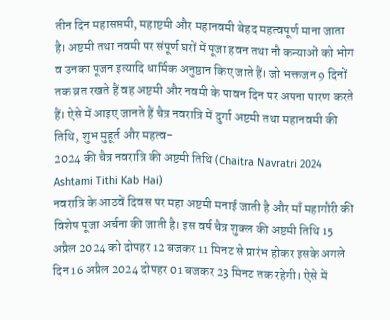तीन दिन महासप्तमी, महाष्टमी और महानवमी बेहद महत्वपूर्ण माना जाता है। अष्टमी तथा नवमी पर संपूर्ण घरों में पूजा हवन तथा नौ कन्याओं को भोग व उनका पूजन इत्यादि धार्मिक अनुष्ठान किए जाते हैं। जो भक्तजन 9 दिनों तक व्रत रखते हैं वह अष्टमी और नवमी के पावन दिन पर अपना पारण करते हैं। ऐसे में आइए जानते हैं चैत्र नवरात्रि में दुर्गा अष्टमी तथा महानवमी की तिथि, शुभ मुहूर्त और महत्व-
2024 की चैत्र नवरात्रि की अष्टमी तिथि (Chaitra Navratri 2024 Ashtami Tithi Kab Hai)
नवरात्रि के आठवें दिवस पर महा अष्टमी मनाई जाती है और माँ महागौरी की विशेष पूजा अर्चना की जाती है। इस वर्ष चैत्र शुक्ल की अष्टमी तिथि 15 अप्रैल 2024 को दोपहर 12 बजकर 11 मिनट से प्रारंभ होकर इसके अगले दिन 16 अप्रैल 2024 दोपहर 01 बजकर 23 मिनट तक रहेगी। ऐसे में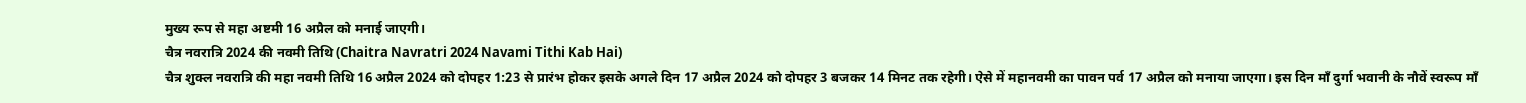मुख्य रूप से महा अष्टमी 16 अप्रैल को मनाई जाएगी।
चैत्र नवरात्रि 2024 की नवमी तिथि (Chaitra Navratri 2024 Navami Tithi Kab Hai)
चैत्र शुक्ल नवरात्रि की महा नवमी तिथि 16 अप्रैल 2024 को दोपहर 1:23 से प्रारंभ होकर इसके अगले दिन 17 अप्रैल 2024 को दोपहर 3 बजकर 14 मिनट तक रहेगी। ऐसे में महानवमी का पावन पर्व 17 अप्रैल को मनाया जाएगा। इस दिन माँ दुर्गा भवानी के नौवें स्वरूप माँ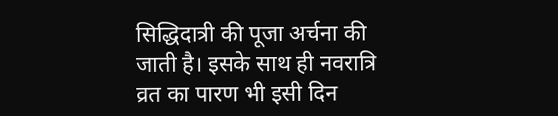सिद्धिदात्री की पूजा अर्चना की जाती है। इसके साथ ही नवरात्रि व्रत का पारण भी इसी दिन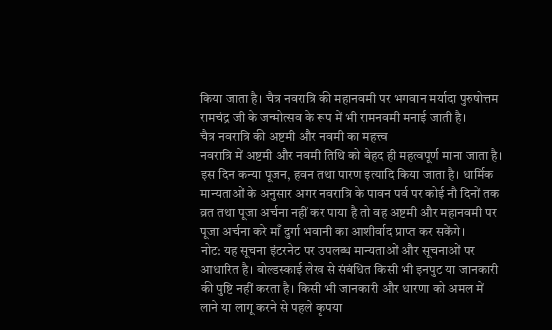किया जाता है। चैत्र नवरात्रि की महानवमी पर भगवान मर्यादा पुरुषोत्तम रामचंद्र जी के जन्मोत्सव के रूप में भी रामनवमी मनाई जाती है।
चैत्र नवरात्रि की अष्टमी और नवमी का महत्त्व
नवरात्रि में अष्टमी और नवमी तिथि को बेहद ही महत्वपूर्ण माना जाता है। इस दिन कन्या पूजन, हवन तथा पारण इत्यादि किया जाता है। धार्मिक मान्यताओं के अनुसार अगर नवरात्रि के पावन पर्व पर कोई नौ दिनों तक व्रत तथा पूजा अर्चना नहीं कर पाया है तो वह अष्टमी और महानवमी पर पूजा अर्चना करे माँ दुर्गा भवानी का आशीर्वाद प्राप्त कर सकेंगे।
नोट: यह सूचना इंटरनेट पर उपलब्ध मान्यताओं और सूचनाओं पर आधारित है। बोल्डस्काई लेख से संबंधित किसी भी इनपुट या जानकारी की पुष्टि नहीं करता है। किसी भी जानकारी और धारणा को अमल में लाने या लागू करने से पहले कृपया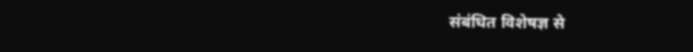संबंधित विशेषज्ञ से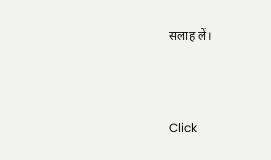सलाह लें।



Click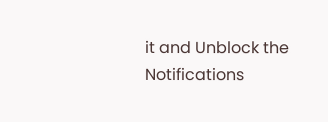it and Unblock the Notifications